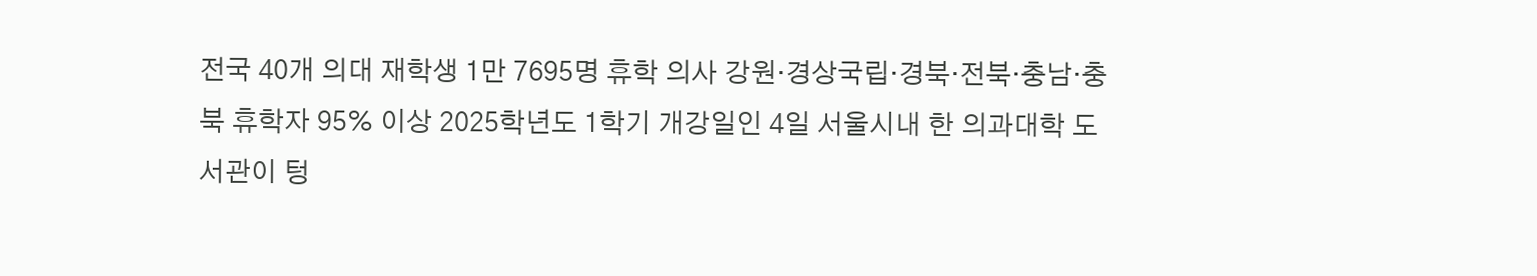전국 40개 의대 재학생 1만 7695명 휴학 의사 강원·경상국립·경북·전북·충남·충북 휴학자 95% 이상 2025학년도 1학기 개강일인 4일 서울시내 한 의과대학 도서관이 텅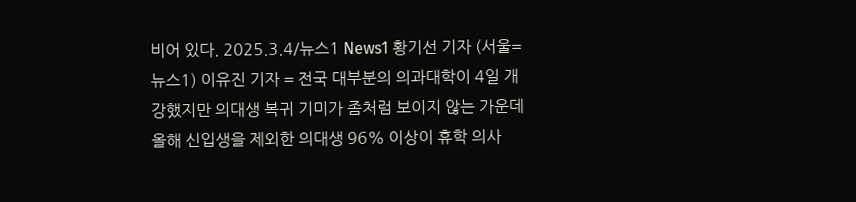비어 있다. 2025.3.4/뉴스1 News1 황기선 기자 (서울=뉴스1) 이유진 기자 = 전국 대부분의 의과대학이 4일 개강했지만 의대생 복귀 기미가 좀처럼 보이지 않는 가운데 올해 신입생을 제외한 의대생 96% 이상이 휴학 의사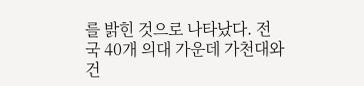를 밝힌 것으로 나타났다. 전국 40개 의대 가운데 가천대와 건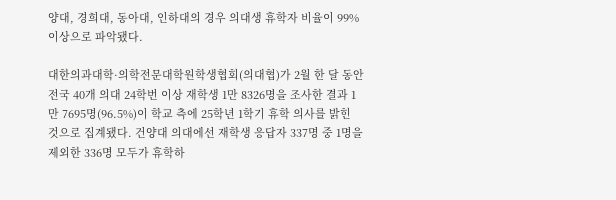양대, 경희대, 동아대, 인하대의 경우 의대생 휴학자 비율이 99% 이상으로 파악됐다.

대한의과대학·의학전문대학원학생협회(의대협)가 2월 한 달 동안 전국 40개 의대 24학번 이상 재학생 1만 8326명을 조사한 결과 1만 7695명(96.5%)이 학교 측에 25학년 1학기 휴학 의사를 밝힌 것으로 집계됐다. 건양대 의대에선 재학생 응답자 337명 중 1명을 제외한 336명 모두가 휴학하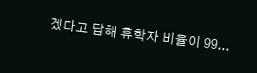겠다고 답해 휴학자 비율이 99...